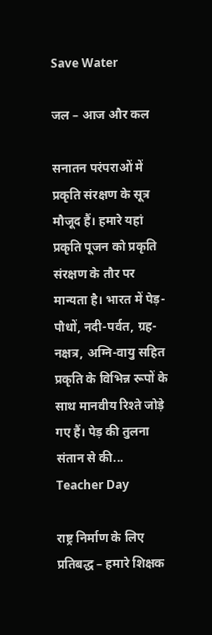Save Water

जल – आज और कल

सनातन परंपराओं में प्रकृति संरक्षण के सूत्र मौजूद हैं। हमारे यहां प्रकृति पूजन को प्रकृति संरक्षण के तौर पर मान्यता है। भारत में पेड़-पौधों, नदी-पर्वत, ग्रह-नक्षत्र, अग्नि-वायु सहित प्रकृति के विभिन्न रूपों के साथ मानवीय रिश्ते जोड़े गए हैं। पेड़ की तुलना संतान से की...
Teacher Day

राष्ट्र निर्माण के लिए प्रतिबद्ध – हमारे शिक्षक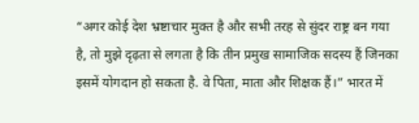“अगर कोई देश भ्रष्टाचार मुक्त है और सभी तरह से सुंदर राष्ट्र बन गया है, तो मुझे दृढ़ता से लगता है कि तीन प्रमुख सामाजिक सदस्य हैं जिनका इसमें योगदान हो सकता है. वे पिता, माता और शिक्षक हैं।” भारत में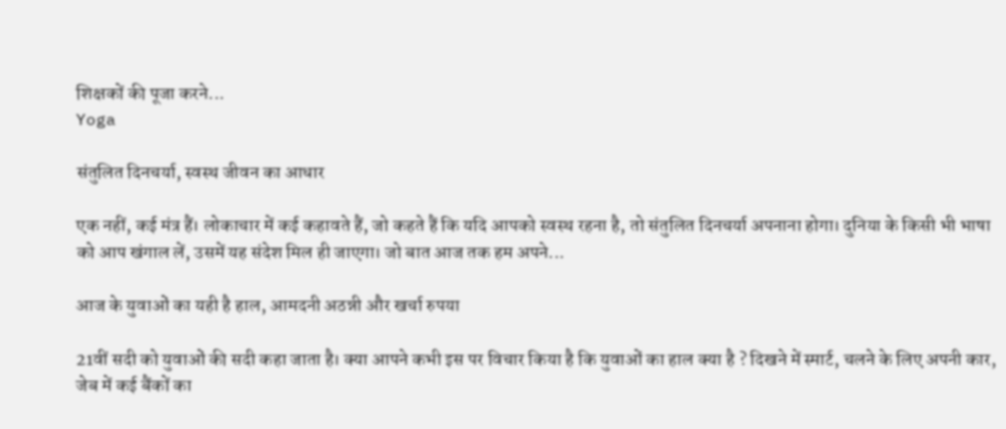शिक्षकों की पूजा करने...
Yoga

संतुलित दिनचर्या, स्वस्थ जीवन का आधार

एक नहीं, कई मंत्र हैं। लोकाचार में कई कहावते हैं, जो कहते हैं कि यदि आपको स्वस्थ रहना है, तो संतुलित दिनचर्या अपनाना होगा। दुनिया के किसी भी भाषा को आप खंगाल लें, उसमें यह संदेश मिल ही जाएगा। जो बात आज तक हम अपने...

आज के युवाओं का यही है हाल, आमदनी अठन्नी और खर्चा रुपया

21वीं सदी को युवाओं की सदी कहा जाता है। क्या आपने कभी इस पर विचार किया है कि युवाओं का हाल क्या है ? दिखने में स्मार्ट, चलने के लिए अपनी कार, जेब में कई बैंकों का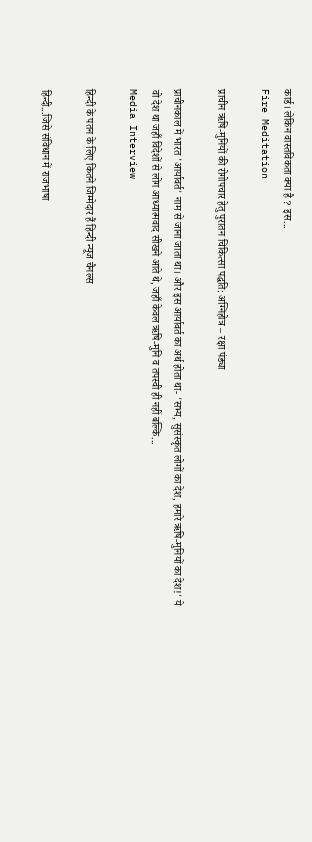कार्ड। लेकिन वास्तविकता क्या है ? इस...
Fire Meditation

प्राचीन ऋषि-मुनियों की रोगोपचार हेतु पुरातन चिकित्सा पद्धति: अग्निहोत्र – रक्षा पंड्या

प्राचीनकाल में भारत 'आर्यावर्त' नाम से जाना जाता था। और इस आर्यावर्त का अर्थ होता था- 'सभ्य, सुसंस्कृत लोगों का देश, हमारे ऋषि-मुनियों का देश!' ये वो देश था जहाँ विदेशों से लोग आध्यात्मवाद सीखने आते थे, जहाँ केवल ऋषि-मुनि व तपस्वी ही नहीं बल्कि...
Media Interview

हिन्दी के पतन के लिए कितने जिम्मेदार हैं हिन्दी न्यूज चैनल्स

हिन्दी...जिसे संविधान में राजभाषा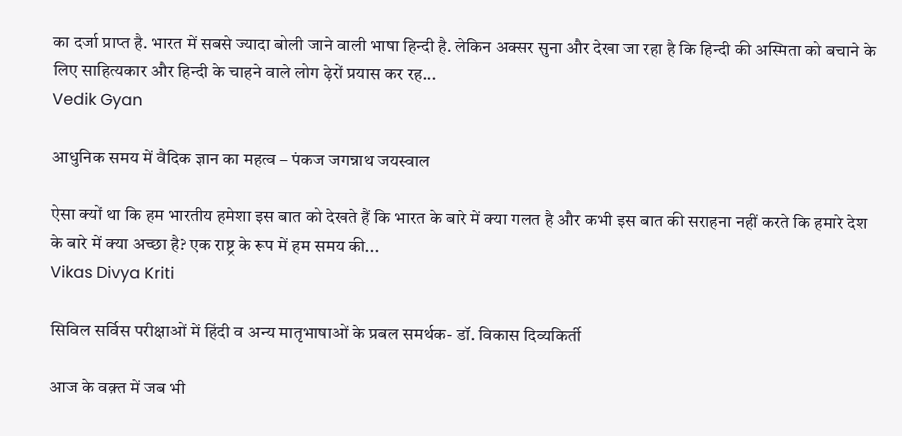का दर्जा प्राप्त है. भारत में सबसे ज्यादा बोली जाने वाली भाषा हिन्दी है. लेकिन अक्सर सुना और देखा जा रहा है कि हिन्दी की अस्मिता को बचाने के लिए साहित्यकार और हिन्दी के चाहने वाले लोग ढ़ेरों प्रयास कर रह...
Vedik Gyan

आधुनिक समय में वैदिक ज्ञान का महत्व – पंकज जगन्नाथ जयस्वाल

ऐसा क्यों था कि हम भारतीय हमेशा इस बात को देखते हैं कि भारत के बारे में क्या गलत है और कभी इस बात की सराहना नहीं करते कि हमारे देश के बारे में क्या अच्छा है? एक राष्ट्र के रूप में हम समय की...
Vikas Divya Kriti

सिविल सर्विस परीक्षाओं में हिंदी व अन्य मातृभाषाओं के प्रबल समर्थक- डॉ. विकास दिव्यकिर्ती

आज के वक़्त में जब भी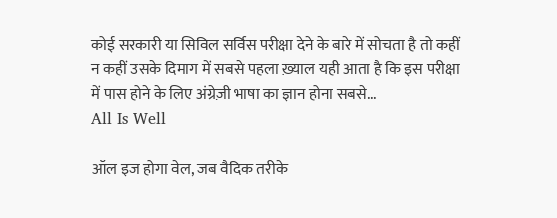कोई सरकारी या सिविल सर्विस परीक्षा देने के बारे में सोचता है तो कहीं न कहीं उसके दिमाग में सबसे पहला ख़्याल यही आता है कि इस परीक्षा में पास होने के लिए अंग्रेज़ी भाषा का ज्ञान होना सबसे...
All Is Well

ऑल इज होगा वेल, जब वैदिक तरीके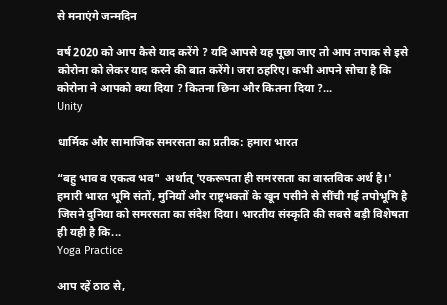से मनाएंगे जन्मदिन

वर्ष 2020 को आप कैसे याद करेंगे ? यदि आपसे यह पूछा जाए तो आप तपाक से इसे कोरोना को लेकर याद करने की बात करेंगे। जरा ठहरिए। कभी आपने सोचा है कि कोरोना ने आपको क्या दिया ? कितना छिना और कितना दिया ?...
Unity

धार्मिक और सामाजिक समरसता का प्रतीक: हमारा भारत

“बहु भाव व एकत्व भव"  अर्थात् 'एकरूपता ही समरसता का वास्तविक अर्थ है।' हमारी भारत भूमि संतों, मुनियों और राष्ट्रभक्तों के खून पसीने से सींची गई तपोभूमि है जिसने दुनिया को समरसता का संदेश दिया। भारतीय संस्कृति की सबसे बड़ी विशेषता ही यही है कि...
Yoga Practice

आप रहें ठाठ से,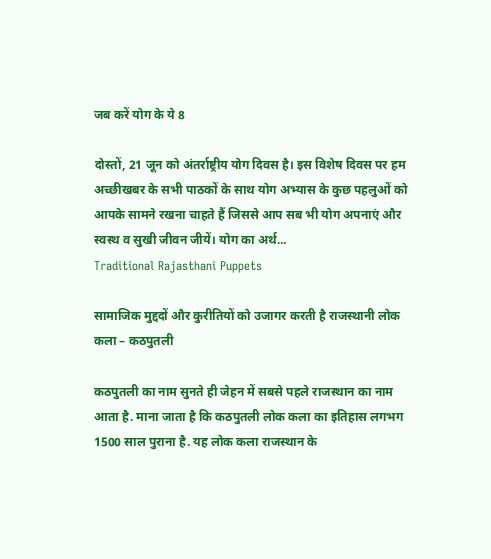जब करें योग के ये 8

दोस्तों, 21 जून को अंतर्राष्ट्रीय योग दिवस है। इस विशेष दिवस पर हम अच्छीखबर के सभी पाठकों के साथ योग अभ्यास के कुछ पहलुओं को आपके सामने रखना चाहते हैं जिससे आप सब भी योग अपनाएं और स्वस्थ व सुखी जीवन जीयें। योग का अर्थ...
Traditional Rajasthani Puppets

सामाजिक मुद्ददों और कुरीतियों को उजागर करती है राजस्थानी लोक कला – कठपुतली

कठपुतली का नाम सुनते ही जेहन में सबसे पहले राजस्थान का नाम आता है. माना जाता है कि कठपुतली लोक कला का इतिहास लगभग 1500 साल पुराना है. यह लोक कला राजस्थान के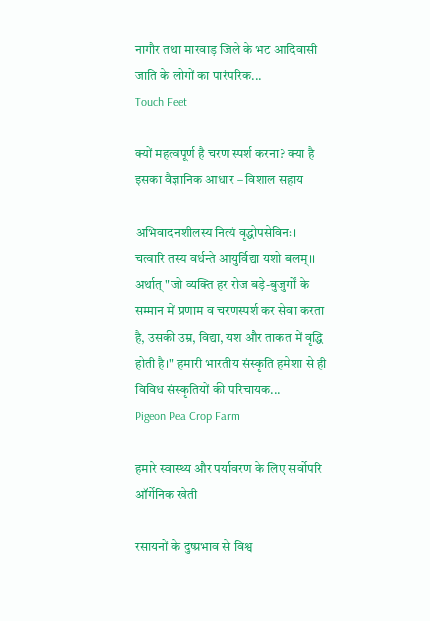नागौर तथा मारवाड़ जिले के भट आदिवासी जाति के लोगों का पारंपरिक...
Touch Feet

क्यों महत्वपूर्ण है चरण स्पर्श करना? क्या है इसका वैज्ञानिक आधार – विशाल सहाय

अभिवादनशीलस्य नित्यं वृद्धोपसेविनः। चत्वारि तस्य वर्धन्ते आयुर्विद्या यशो बलम्।। अर्थात् "जो व्यक्ति हर रोज बड़े-बुजुर्गों के सम्मान में प्रणाम व चरणस्पर्श कर सेवा करता है, उसकी उम्र, विद्या, यश और ताकत में वृद्धि होती है।" हमारी भारतीय संस्कृति हमेशा से ही विविध संस्कृतियों की परिचायक...
Pigeon Pea Crop Farm

हमारे स्वास्थ्य और पर्यावरण के लिए सर्वोपरि ऑर्गेनिक खेती

रसायनों के दुष्प्रभाव से विश्व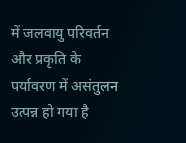में जलवायु परिवर्तन और प्रकृति के पर्यावरण में असंतुलन उत्पन्न हो गया है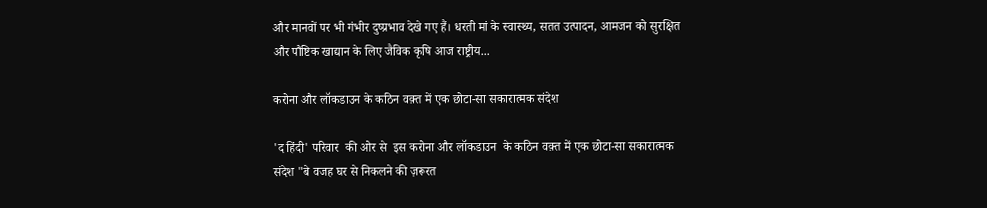और मानवों पर भी गंभीर दुष्प्रभाव देखे गए हैं। धरती मां के स्वास्थ्य, सतत उत्पादन, आमजन को सुरक्षित और पौष्टिक खाद्यान के लिए जैविक कृषि आज राष्ट्रीय...

करोना और लॉकडाउन के कठिन वक़्त में एक छोटा-सा सकारात्मक संदेश

'द हिंदी' परिवार  की ओर से  इस करोना और लॉकडाउन  के कठिन वक़्त में एक छोटा-सा सकारात्मक संदेश "बे वजह घर से निकलने की ज़रूरत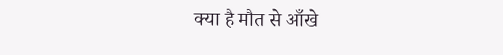क्या है मौत से आँखे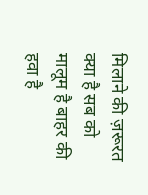मिलाने की ज़रूरत क्या है सब को मालूम है बाहर की हवा है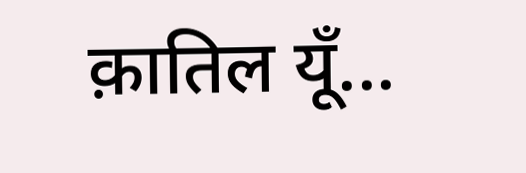क़ातिल यूँ...